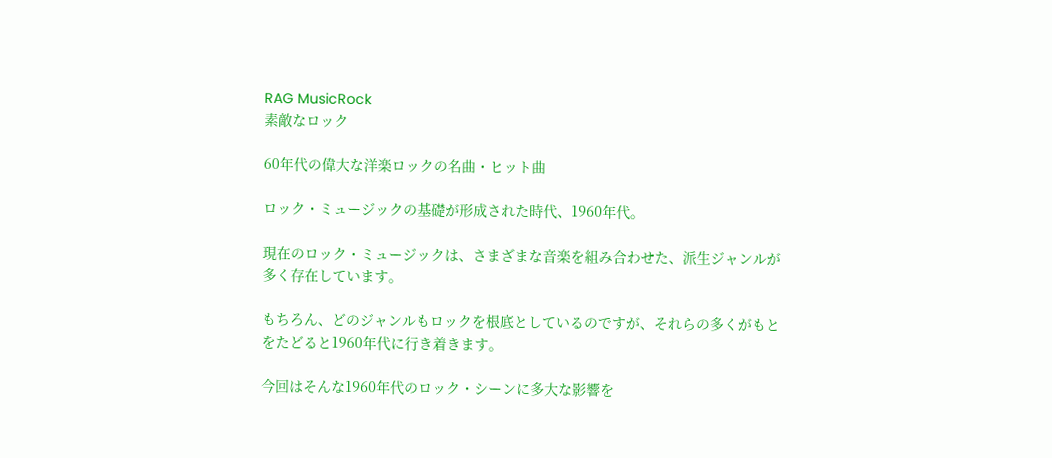RAG MusicRock
素敵なロック

60年代の偉大な洋楽ロックの名曲・ヒット曲

ロック・ミュージックの基礎が形成された時代、1960年代。

現在のロック・ミュージックは、さまざまな音楽を組み合わせた、派生ジャンルが多く存在しています。

もちろん、どのジャンルもロックを根底としているのですが、それらの多くがもとをたどると1960年代に行き着きます。

今回はそんな1960年代のロック・シーンに多大な影響を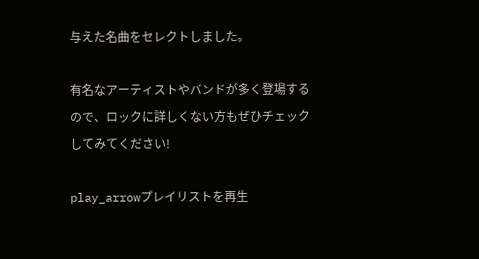与えた名曲をセレクトしました。

有名なアーティストやバンドが多く登場するので、ロックに詳しくない方もぜひチェックしてみてください!

play_arrowプレイリストを再生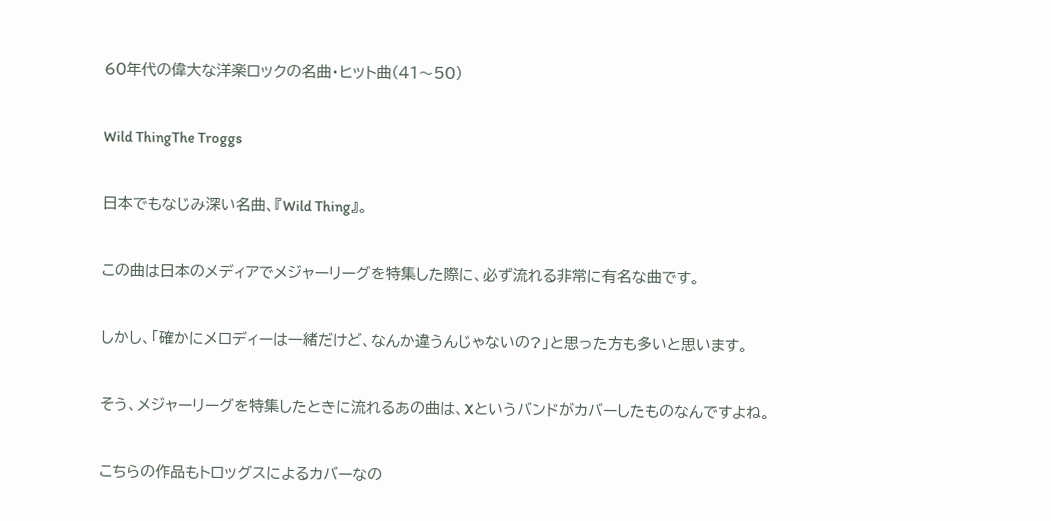60年代の偉大な洋楽ロックの名曲・ヒット曲(41〜50)

Wild ThingThe Troggs

日本でもなじみ深い名曲、『Wild Thing』。

この曲は日本のメディアでメジャーリーグを特集した際に、必ず流れる非常に有名な曲です。

しかし、「確かにメロディーは一緒だけど、なんか違うんじゃないの?」と思った方も多いと思います。

そう、メジャーリーグを特集したときに流れるあの曲は、Xというバンドがカバーしたものなんですよね。

こちらの作品もトロッグスによるカバーなの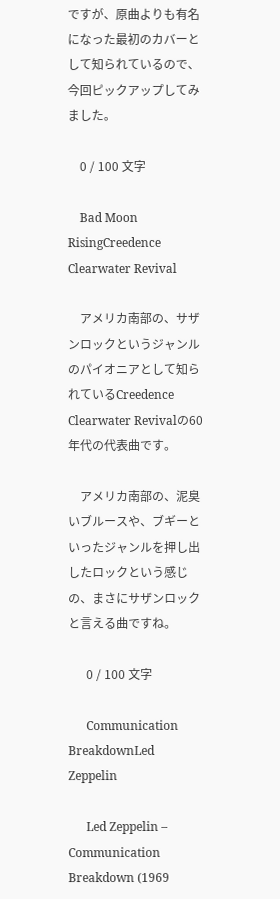ですが、原曲よりも有名になった最初のカバーとして知られているので、今回ピックアップしてみました。

    0 / 100 文字

    Bad Moon RisingCreedence Clearwater Revival

    アメリカ南部の、サザンロックというジャンルのパイオニアとして知られているCreedence Clearwater Revivalの60年代の代表曲です。

    アメリカ南部の、泥臭いブルースや、ブギーといったジャンルを押し出したロックという感じの、まさにサザンロックと言える曲ですね。

      0 / 100 文字

      Communication BreakdownLed Zeppelin

      Led Zeppelin – Communication Breakdown (1969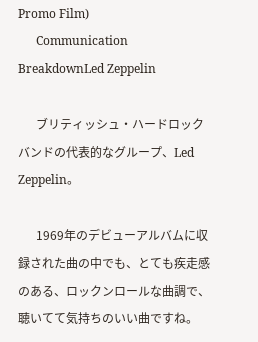Promo Film)
      Communication BreakdownLed Zeppelin

      ブリティッシュ・ハードロックバンドの代表的なグループ、Led Zeppelin。

      1969年のデビューアルバムに収録された曲の中でも、とても疾走感のある、ロックンロールな曲調で、聴いてて気持ちのいい曲ですね。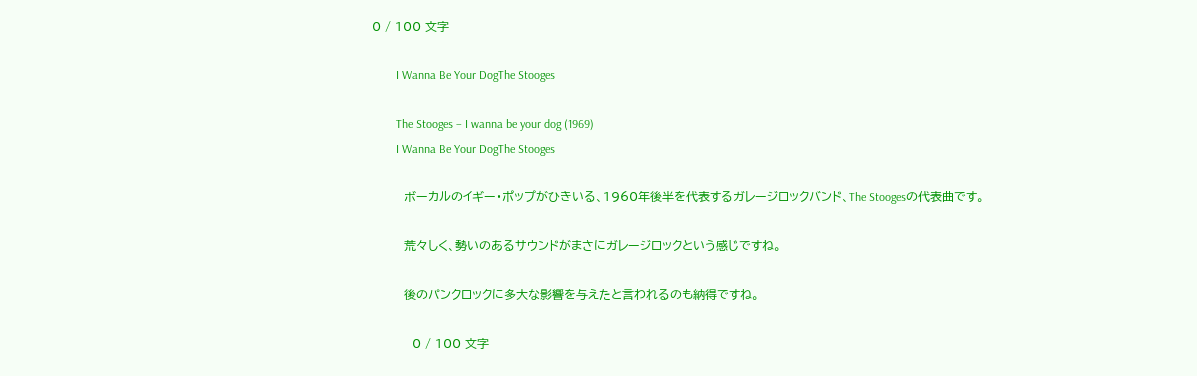0 / 100 文字

        I Wanna Be Your DogThe Stooges

        The Stooges – I wanna be your dog (1969)
        I Wanna Be Your DogThe Stooges

        ボーカルのイギー・ポップがひきいる、1960年後半を代表するガレージロックバンド、The Stoogesの代表曲です。

        荒々しく、勢いのあるサウンドがまさにガレージロックという感じですね。

        後のパンクロックに多大な影響を与えたと言われるのも納得ですね。

          0 / 100 文字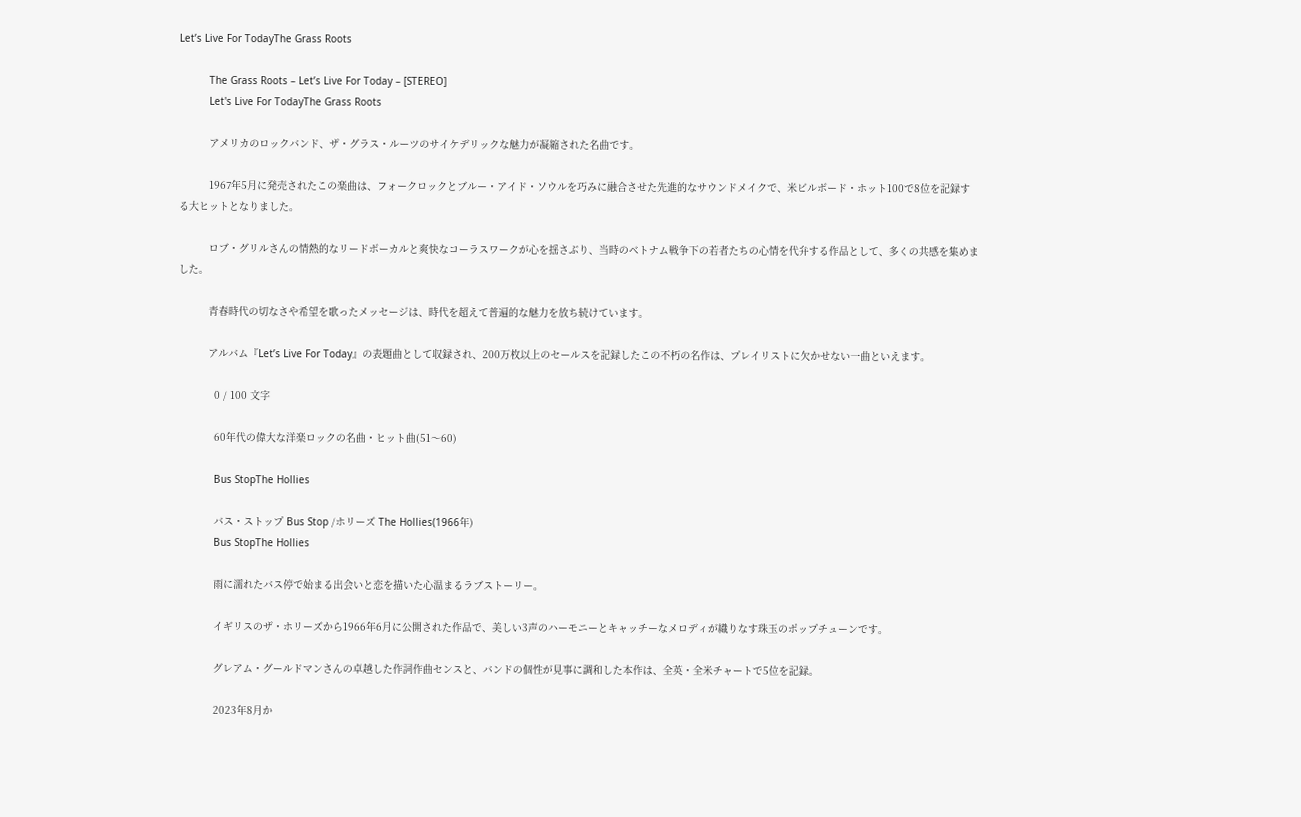Let’s Live For TodayThe Grass Roots

          The Grass Roots – Let’s Live For Today – [STEREO]
          Let's Live For TodayThe Grass Roots

          アメリカのロックバンド、ザ・グラス・ルーツのサイケデリックな魅力が凝縮された名曲です。

          1967年5月に発売されたこの楽曲は、フォークロックとブルー・アイド・ソウルを巧みに融合させた先進的なサウンドメイクで、米ビルボード・ホット100で8位を記録する大ヒットとなりました。

          ロブ・グリルさんの情熱的なリードボーカルと爽快なコーラスワークが心を揺さぶり、当時のベトナム戦争下の若者たちの心情を代弁する作品として、多くの共感を集めました。

          青春時代の切なさや希望を歌ったメッセージは、時代を超えて普遍的な魅力を放ち続けています。

          アルバム『Let’s Live For Today』の表題曲として収録され、200万枚以上のセールスを記録したこの不朽の名作は、プレイリストに欠かせない一曲といえます。

            0 / 100 文字

            60年代の偉大な洋楽ロックの名曲・ヒット曲(51〜60)

            Bus StopThe Hollies

            バス・ストップ Bus Stop /ホリーズ The Hollies(1966年)
            Bus StopThe Hollies

            雨に濡れたバス停で始まる出会いと恋を描いた心温まるラブストーリー。

            イギリスのザ・ホリーズから1966年6月に公開された作品で、美しい3声のハーモニーとキャッチーなメロディが織りなす珠玉のポップチューンです。

            グレアム・グールドマンさんの卓越した作詞作曲センスと、バンドの個性が見事に調和した本作は、全英・全米チャートで5位を記録。

            2023年8月か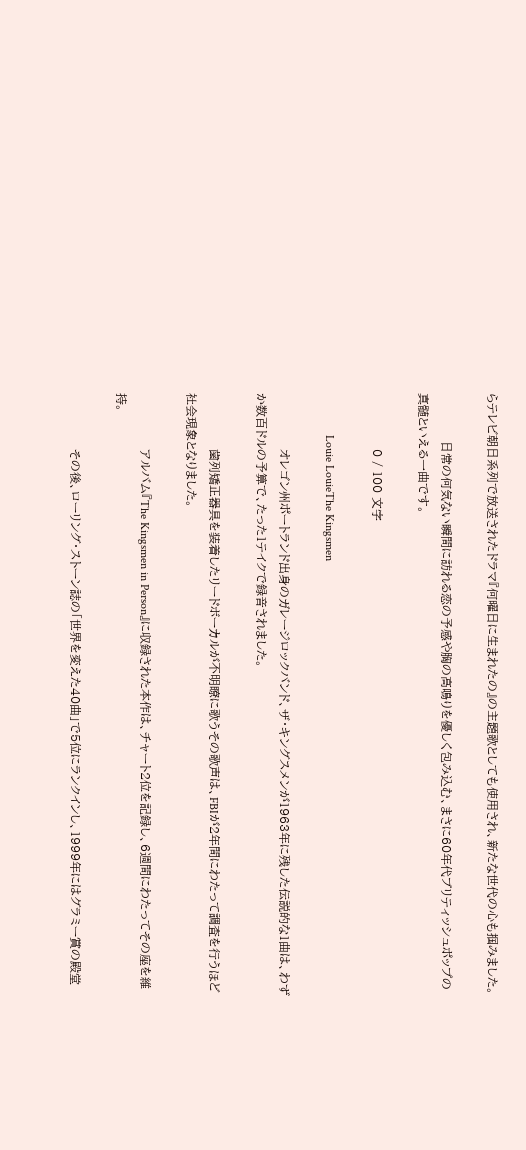らテレビ朝日系列で放送されたドラマ『何曜日に生まれたの』の主題歌としても使用され、新たな世代の心も掴みました。

            日常の何気ない瞬間に訪れる恋の予感や胸の高鳴りを優しく包み込む、まさに60年代ブリティッシュポップの真髄といえる一曲です。

              0 / 100 文字

              Louie LouieThe Kingsmen

              オレゴン州ポートランド出身のガレージロックバンド、ザ・キングスメンが1963年に残した伝説的な1曲は、わずか数百ドルの予算で、たった1テイクで録音されました。

              歯列矯正器具を装着したリードボーカルが不明瞭に歌うその歌声は、FBIが2年間にわたって調査を行うほど社会現象となりました。

              アルバム『The Kingsmen in Person』に収録された本作は、チャート2位を記録し、6週間にわたってその座を維持。

              その後、ローリング・ストーン誌の「世界を変えた40曲」で5位にランクインし、1999年にはグラミー賞の殿堂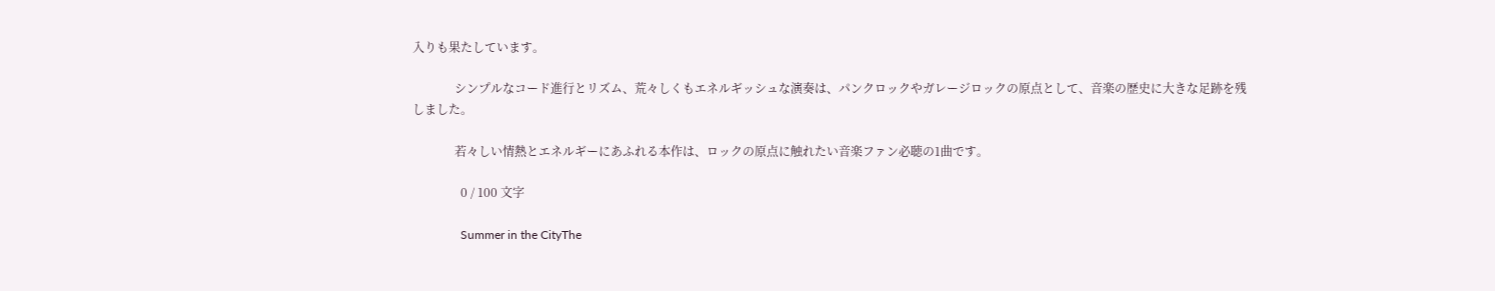入りも果たしています。

              シンプルなコード進行とリズム、荒々しくもエネルギッシュな演奏は、パンクロックやガレージロックの原点として、音楽の歴史に大きな足跡を残しました。

              若々しい情熱とエネルギーにあふれる本作は、ロックの原点に触れたい音楽ファン必聴の1曲です。

                0 / 100 文字

                Summer in the CityThe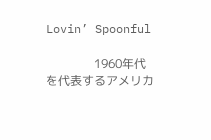Lovin’ Spoonful

                1960年代を代表するアメリカ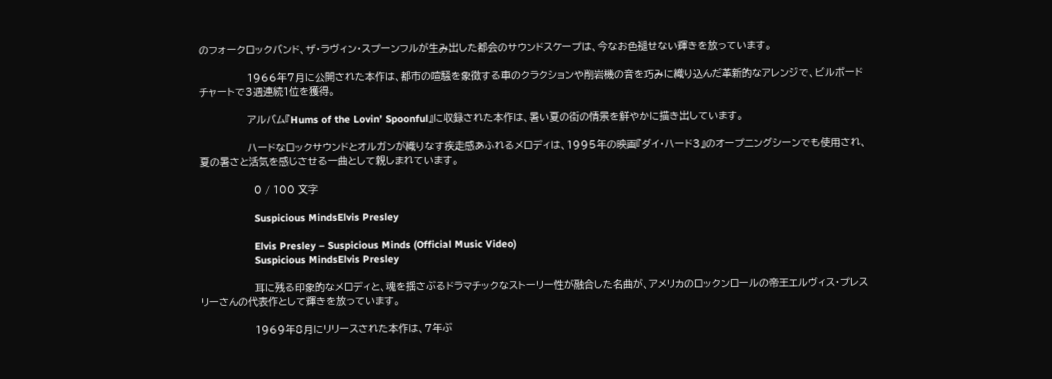のフォークロックバンド、ザ・ラヴィン・スプーンフルが生み出した都会のサウンドスケープは、今なお色褪せない輝きを放っています。

                1966年7月に公開された本作は、都市の喧騒を象徴する車のクラクションや削岩機の音を巧みに織り込んだ革新的なアレンジで、ビルボードチャートで3週連続1位を獲得。

                アルバム『Hums of the Lovin’ Spoonful』に収録された本作は、暑い夏の街の情景を鮮やかに描き出しています。

                ハードなロックサウンドとオルガンが織りなす疾走感あふれるメロディは、1995年の映画『ダイ・ハード3』のオープニングシーンでも使用され、夏の暑さと活気を感じさせる一曲として親しまれています。

                  0 / 100 文字

                  Suspicious MindsElvis Presley

                  Elvis Presley – Suspicious Minds (Official Music Video)
                  Suspicious MindsElvis Presley

                  耳に残る印象的なメロディと、魂を揺さぶるドラマチックなストーリー性が融合した名曲が、アメリカのロックンロールの帝王エルヴィス・プレスリーさんの代表作として輝きを放っています。

                  1969年8月にリリースされた本作は、7年ぶ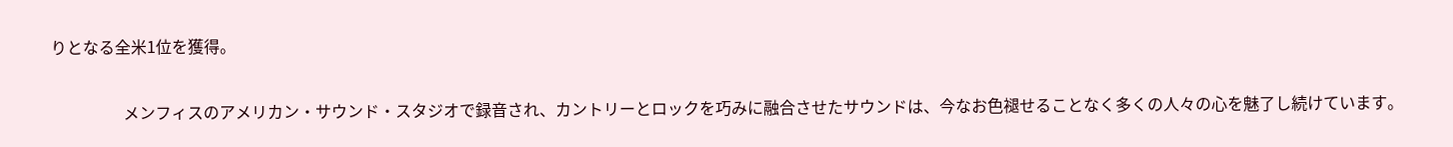りとなる全米1位を獲得。

                  メンフィスのアメリカン・サウンド・スタジオで録音され、カントリーとロックを巧みに融合させたサウンドは、今なお色褪せることなく多くの人々の心を魅了し続けています。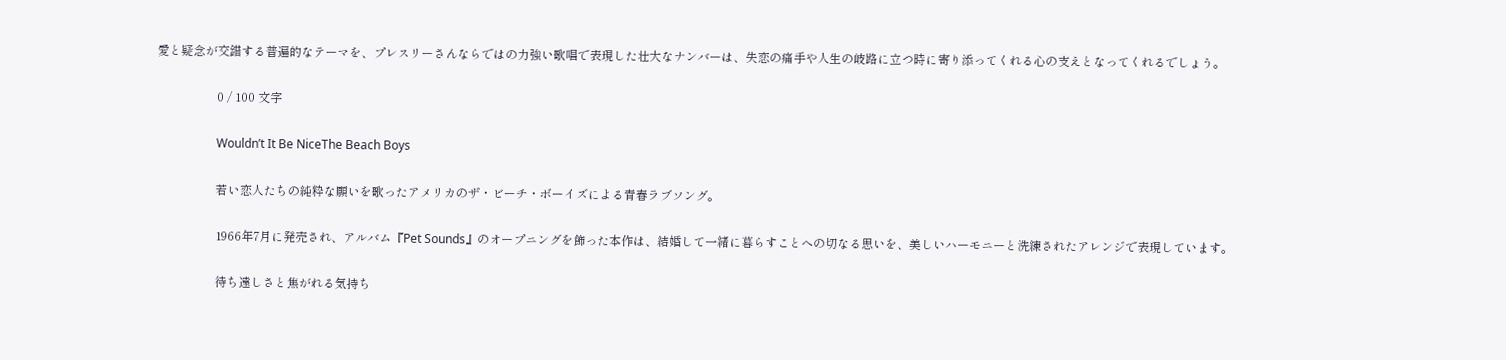愛と疑念が交錯する普遍的なテーマを、プレスリーさんならではの力強い歌唱で表現した壮大なナンバーは、失恋の痛手や人生の岐路に立つ時に寄り添ってくれる心の支えとなってくれるでしょう。

                    0 / 100 文字

                    Wouldn’t It Be NiceThe Beach Boys

                    若い恋人たちの純粋な願いを歌ったアメリカのザ・ビーチ・ボーイズによる青春ラブソング。

                    1966年7月に発売され、アルバム『Pet Sounds』のオープニングを飾った本作は、結婚して一緒に暮らすことへの切なる思いを、美しいハーモニーと洗練されたアレンジで表現しています。

                    待ち遠しさと焦がれる気持ち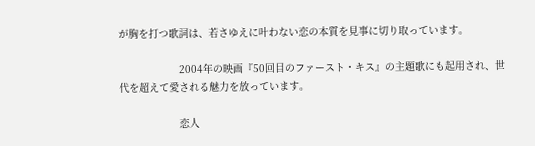が胸を打つ歌詞は、若さゆえに叶わない恋の本質を見事に切り取っています。

                    2004年の映画『50回目のファースト・キス』の主題歌にも起用され、世代を超えて愛される魅力を放っています。

                    恋人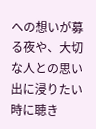への想いが募る夜や、大切な人との思い出に浸りたい時に聴き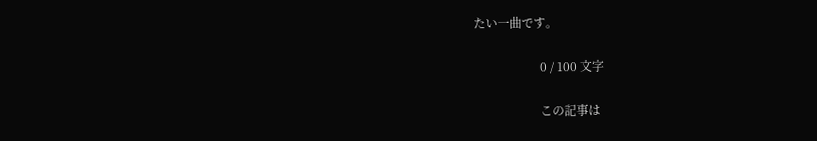たい一曲です。

                      0 / 100 文字

                      この記事は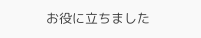お役に立ちました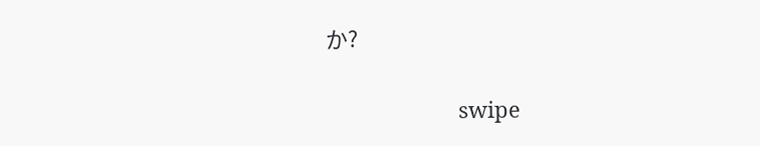か?

                      swipe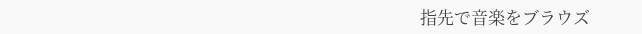指先で音楽をブラウズ